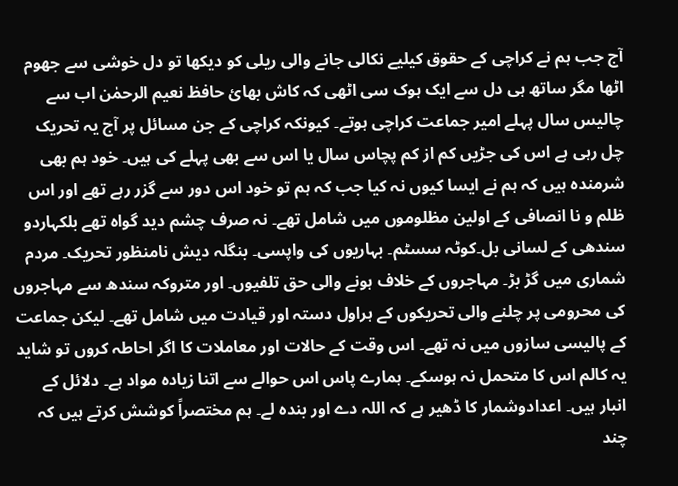آج جب ہم نے کراچی کے حقوق کیلیے نکالی جانے والی ریلی کو دیکھا تو دل خوشی سے جھوم اٹھا مگر ساتھ ہی دل سے ایک ہوک سی اٹھی کہ کاش بھائ حافظ نعیم الرحمٰن اب سے چالیس سال پہلے امیر جماعت کراچی ہوتے۔ کیونکہ کراچی کے جن مسائل پر آج یہ تحریک چل رہی ہے اس کی جڑیں کم از کم پچاس سال یا اس سے بھی پہلے کی ہیں۔ خود ہم بھی شرمندہ ہیں کہ ہم نے ایسا کیوں نہ کیا جب کہ ہم تو خود اس دور سے گزر رہے تھے اور اس ظلم و نا انصافی کے اولین مظلوموں میں شامل تھے۔ نہ صرف چشم دید گواہ تھے بلکہاردو سندھی کے لسانی بل۔کوٹہ سسٹم۔ بہاریوں کی واپسی۔ بنگلہ دیش نامنظور تحریک۔ مردم شماری میں گڑ بڑ۔ مہاجروں کے خلاف ہونے والی حق تلفیوں۔ اور متروکہ سندھ سے مہاجروں کی محرومی پر چلنے والی تحریکوں کے ہراول دستہ اور قیادت میں شامل تھے۔ لیکن جماعت کے پالیسی سازوں میں نہ تھے۔ اس وقت کے حالات اور معاملات کا اگر احاطہ کروں تو شاید یہ کالم اس کا متحمل نہ ہوسکے۔ ہمارے پاس اس حوالے سے اتنا زیادہ مواد ہے۔ دلائل کے انبار ہیں۔ اعدادوشمار کا ڈھیر ہے کہ اللہ دے اور بندہ لے۔ ہم مختصراً کوشش کرتے ہیں کہ چند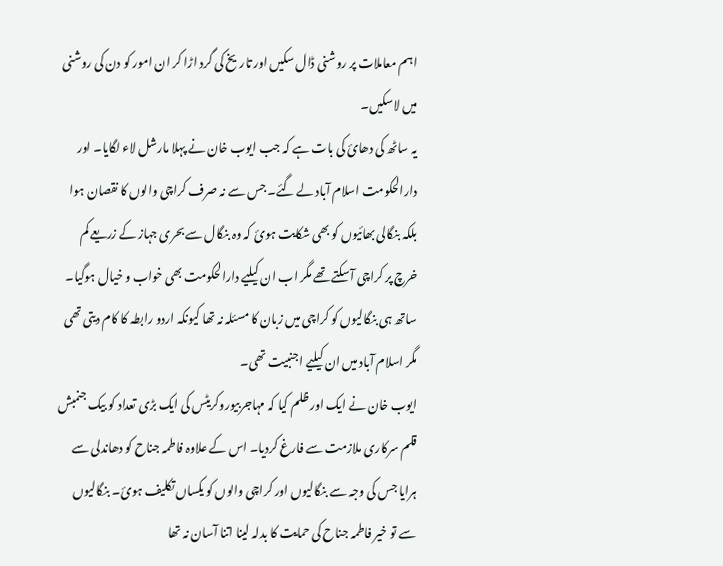اہم معاملات پر روشنی ڈال سکیں اور تاریخ کی گرد اڑا کر ان امور کو دن کی روشنی میں لاسکیں۔
یہ ساٹھ کی دھائ کی بات ہے کہ جب ایوب خان نے پہلا مارشل لاء لگایا۔ اور دارالحکومت اسلام آباد لے گئے۔ جس سے نہ صرف کراچی والوں کا نقصان ہوا بلکہ بنگالی بھائیوں کو بھی شکایت ہوئ کہ وہ بنگال سے بحری جہاز کے زریعے کم خرچ پر کراچی آسکتے تھے مگر اب ان کیلیے دارالحکومت بھی خواب و خیال ہوگیا۔ ساتھ ہی بنگالیوں کو کراچی میں زبان کا مسئلہ نہ تھا کیونکہ اردو رابطہ کا کام دیتی تھی مگر اسلام آباد میں ان کیلیے اجنبیت تھی۔
ایوب خان نے ایک اور ظلم کیا کہ مہاجربیوروکریٹس کی ایک بڑی تعداد کو بیک جنمبش قلم سرکاری ملازمت سے فارغ کردیا۔ اس کے علاوہ فاطمہ جناح کو دھاندلی سے ہرایا جس کی وجہ سے بنگالیوں اور کراچی والوں کو یکساں تکلیف ہوئ۔ بنگالیوں سے تو خیر فاطمہ جناح کی حمایت کا بدلہ لینا اتنا آسان نہ تھا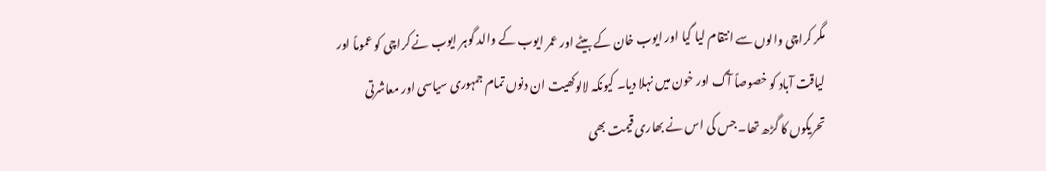مگر کراچی والوں سے انتقام لیا گیا اور ایوب خان کے بیٹے اور عمر ایوب کے والد گوہر ایوب نے کراچی کو عموماً اور لیاقت آباد کو خصوصاً آگ اور خون میں نہلا دیا۔ کیونکہ لالوکھیت ان دنوں تمام جمہوری سیاسی اور معاشرتی تحریکوں کا گڑھ تھا۔ جس کی اس نے بھاری قیمت بھی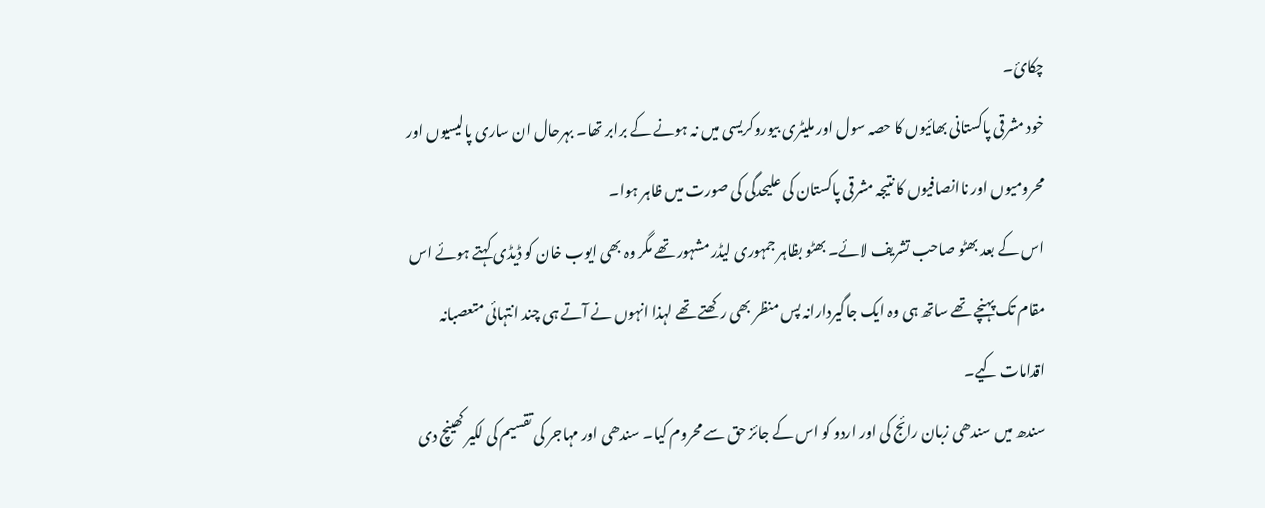چکائ۔
خود مشرقی پاکستانی بھائیوں کا حصہ سول اور ملیٹری بیوروکریسی میں نہ ہونے کے برابر تھا۔ بہرحال ان ساری پالیسیوں اور محرومیوں اور ناانصافیوں کا نتیجہ مشرقی پاکستان کی علیحدگی کی صورت میں ظاہر ہوا۔
اس کے بعد بھٹو صاحب تشریف لائے۔ بھٹو بظاہر جمہوری لیڈر مشہور تھے مگر وہ بھی ایوب خان کو ڈیڈی کہتے ہوئے اس مقام تک پہنچے تھے ساتھ ہی وہ ایک جاگیردارانہ پس منظر بھی رکھتے تھے لہذا انہوں نے آتے ہی چند انتہائی متعصبانہ اقدامات کیے۔
سندھ میں سندھی زبان رائج کی اور اردو کو اس کے جائز حق سے محروم کیا۔ سندھی اور مہاجر کی تقسیم کی لکیر کھینچ دی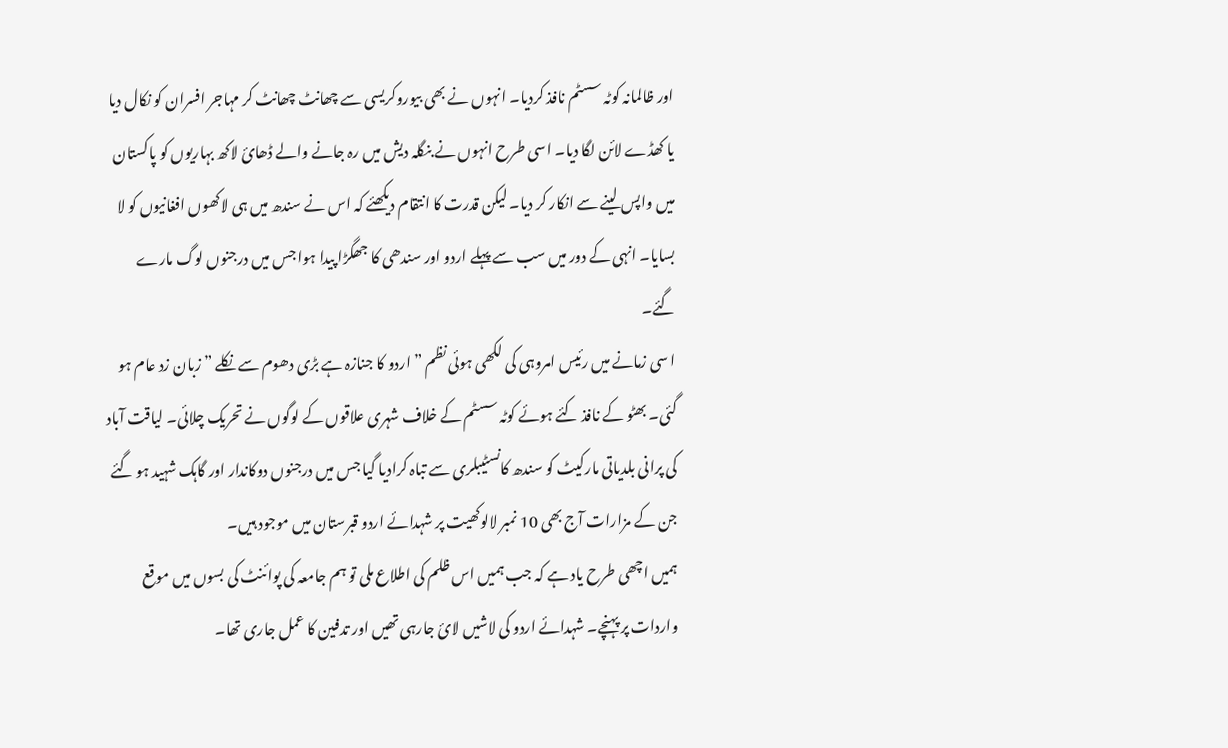اور ظالمانہ کوٹہ سسٹم نافذ کردیا۔ انہوں نے بھی بیوروکریسی سے چھانٹ چھانٹ کر مہاجر افسران کو نکال دیا یا کھڈے لائن لگا دیا۔ اسی طرح انہوں نے بنگلہ دیش میں رہ جانے والے ڈھائ لاکھ بہاریوں کو پاکستان میں واپس لینے سے انکار کر دیا۔ لیکن قدرت کا انتقام دیکھئے کہ اس نے سندھ میں ہی لاکھوں افغانیوں کو لا بسایا۔ انہی کے دور میں سب سے پہلے اردو اور سندھی کا جھگڑا پیدا ہوا جس میں درجنوں لوگ مارے گئے۔
ا سی زمانے میں رئیس امروہی کی لکھی ہوئی نظم ” اردو کا جنازہ ہے بڑی دھوم سے نکلے ” زبان زد عام ہو گئی۔ بھٹو کے نافذ کئے ہوئے کوٹہ سسٹم کے خلاف شہری علاقوں کے لوگوں نے تحریک چلائی۔ لیاقت آباد کی پرانی بلدیاتی مارکیٹ کو سندھ کانسٹیبلری سے تباہ کرادیا گیا جس میں درجنوں دوکاندار اور گاہک شہید ہو گئے جن کے مزارات آج بھی 10 نمبر لالوکھیت پر شہدائے اردو قبرستان میں موجود ہیں۔
ہمیں اچھی طرح یاد ہے کہ جب ہمیں اس ظلم کی اطلاع ملی تو ہم جامعہ کی پوائنٹ کی بسوں میں موقع واردات پر پہنچے۔ شہدائے اردو کی لاشیں لائ جارہی تھیں اور تدفین کا عمل جاری تھا۔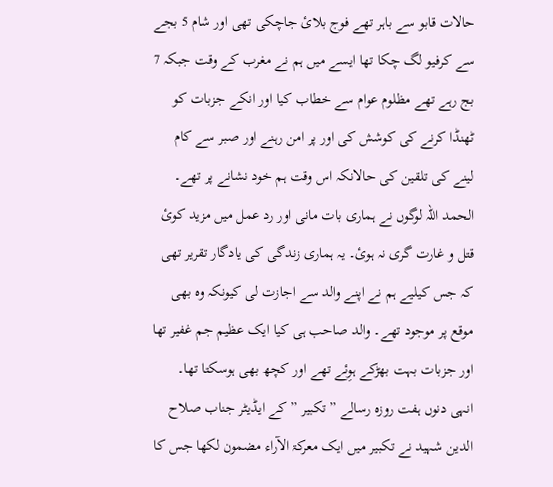حالات قابو سے باہر تھے فوج بلائ جاچکی تھی اور شام 5 بجے سے کرفیو لگ چکا تھا ایسے میں ہم نے مغرب کے وقت جبکہ 7 بج رہے تھے مظلوم عوام سے خطاب کیا اور انکے جزبات کو ٹھنڈا کرنے کی کوشش کی اور پر امن رہنے اور صبر سے کام لینے کی تلقین کی حالانکہ اس وقت ہم خود نشانے پر تھے۔ الحمد اللہ لوگوں نے ہماری بات مانی اور رد عمل میں مزید کوئ قتل و غارت گری نہ ہوئ۔ یہ ہماری زندگی کی یادگار تقریر تھی کہ جس کیلیے ہم نے اپنے والد سے اجازت لی کیونکہ وہ بھی موقع پر موجود تھے۔ والد صاحب ہی کیا ایک عظیم جم غفیر تھا اور جزبات بہت بھڑکے ہوِئے تھے اور کچھ بھی ہوسکتا تھا۔
انہی دنوں ہفت روزہ رسالے ” تکبیر ” کے ایڈیٹر جناب صلاح الدین شہید نے تکبیر میں ایک معرکۃ الآراء مضمون لکھا جس کا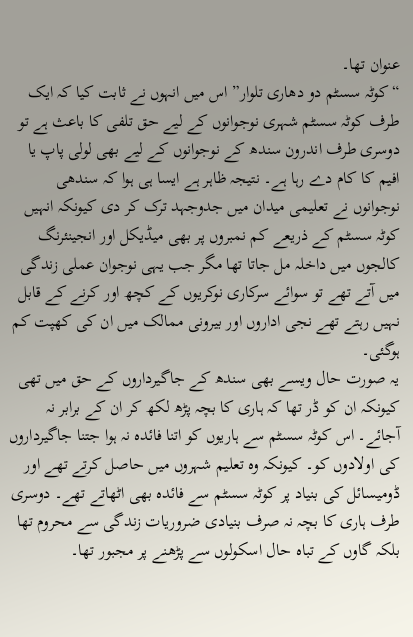عنوان تھا۔
“کوٹہ سسٹم دو دھاری تلوار” اس میں انہوں نے ثابت کیا کہ ایک طرف کوٹہ سسٹم شہری نوجوانوں کے لیے حق تلفی کا باعث ہے تو دوسری طرف اندرون سندھ کے نوجوانوں کے لیے بھی لولی پاپ یا افیم کا کام دے رہا ہے۔ نتیجہ ظاہر ہے ایسا ہی ہوا کہ سندھی نوجوانوں نے تعلیمی میدان میں جدوجہد ترک کر دی کیونکہ انہیں کوٹہ سسٹم کے ذریعے کم نمبروں پر بھی میڈیکل اور انجینئرنگ کالجوں میں داخلہ مل جاتا تھا مگر جب یہی نوجوان عملی زندگی میں آتے تھے تو سوائے سرکاری نوکریوں کے کچھ اور کرنے کے قابل نہیں رہتے تھے نجی اداروں اور بیرونی ممالک میں ان کی کھپت کم ہوگئی۔
یہ صورت حال ویسے بھی سندھ کے جاگیرداروں کے حق میں تھی کیونکہ ان کو ڈر تھا کہ ہاری کا بچہ پڑھ لکھ کر ان کے برابر نہ آجائے۔ اس کوٹہ سسٹم سے ہاریوں کو اتنا فائدہ نہ ہوا جتنا جاگیرداروں کی اولادوں کو۔ کیونکہ وہ تعلیم شہروں میں حاصل کرتے تھے اور ڈومیسائل کی بنیاد پر کوٹہ سسٹم سے فائدہ بھی اٹھاتے تھے۔ دوسری طرف ہاری کا بچہ نہ صرف بنیادی ضروریات زندگی سے محروم تھا بلکہ گاوں کے تباہ حال اسکولوں سے پڑھنے پر مجبور تھا۔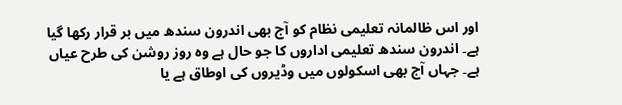اور اس ظالمانہ تعلیمی نظام کو آج بھی اندرون سندھ میں بر قرار رکھا گیا ہے۔ اندرون سندھ تعلیمی اداروں کا جو حال ہے وہ روز روشن کی طرح عیاں ہے۔ جہاں آج بھی اسکولوں میں وڈیروں کی اوطاق ہے یا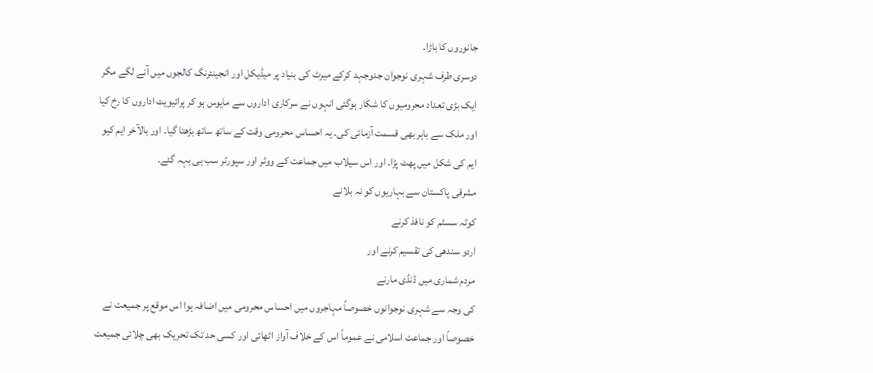جانوروں کا باڑا۔
دوسری طرف شہری نوجوان جدوجہد کرکے میرٹ کی بنیاد پر میڈیکل اور انجینئرنگ کالجوں میں آنے لگے مگر ایک بڑی تعداد محرومیوں کا شکار ہوگئی انہوں نے سرکاری اداروں سے مایوس ہو کر پرائیویٹ اداروں کا رخ کیا اور ملک سے باہر بھی قسمت آزمائی کی۔ یہ احساس محرومی وقت کے ساتھ ساتھ بڑھتا گیا۔ اور بالآخر ایم کیو ایم کی شکل میں پھٹ پڑا۔ اور اس سیلاب میں جماعت کے ووٹر اور سپورٹر سب ہی بہہ گئے۔
مشرقی پاکستان سے بہاریوں کو نہ بلانے
کوٹہ سسٹم کو نافذ کرنے
اردو سندھی کی تقسیم کرنے اور
مردم شماری میں ڈنڈی مارنے
کی وجہ سے شہری نوجوانوں خصوصاً مہاجروں میں احساس محرومی میں اضافہ ہوا اس موقع پر جمیعت نے خصوصاً اور جماعت اسلامی نے عموماً اس کے خلاف آواز اٹھائی اور کسی حد تک تحریک بھی چلائی جمیعت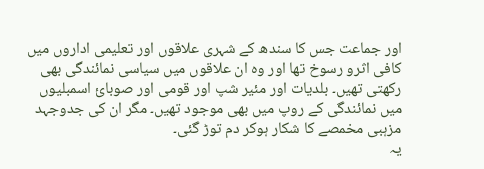اور جماعت جس کا سندھ کے شہری علاقوں اور تعلیمی اداروں میں کافی اثرو رسوخ تھا اور وہ ان علاقوں میں سیاسی نمائندگی بھی رکھتی تھیں۔ بلدیات اور مئیر شپ اور قومی اور صوبائ اسمبلیوں میں نمائندگی کے روپ میں بھی موجود تھیں۔ مگر ان کی جدوجہد مزہبی مخمصے کا شکار ہوکر دم توڑ گئی۔
یہ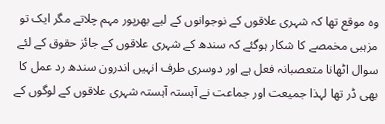وہ موقع تھا کہ شہری علاقوں کے نوجوانوں کے لیے بھرپور مہم چلاتے مگر ایک تو مزہبی مخمصے کا شکار ہوگئے کہ سندھ کے شہری علاقوں کے جائز حقوق کے لئے سوال اٹھانا متعصبانہ فعل ہے اور دوسری طرف انہیں اندرون سندھ رد عمل کا بھی ڈر تھا لہذا جمیعت اور جماعت نے آہستہ آہستہ شہری علاقوں کے لوگوں کے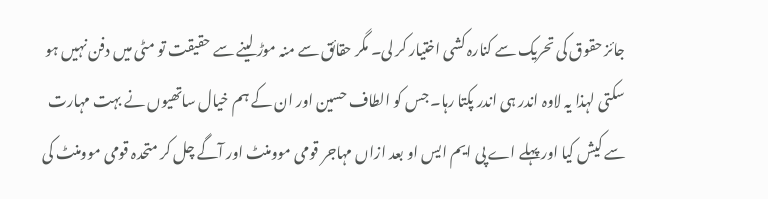جائز حقوق کی تحریک سے کنارہ کشی اختیار کر لی۔ مگر حقائق سے منہ موڑ لینے سے حقیقت تو مٹی میں دفن نہیں ہو سکتی لہذا یہ لاوہ اندر ہی اندر پکتا رہا۔ جس کو الطاف حسین اور ان کے ہم خیال ساتھیوں نے بہت مہارت سے کیش کیا اور پہلے اے پی ایم ایس او بعد ازاں مہاجر قومی موومنٹ اور آگے چل کر متحدہ قومی موومنٹ کی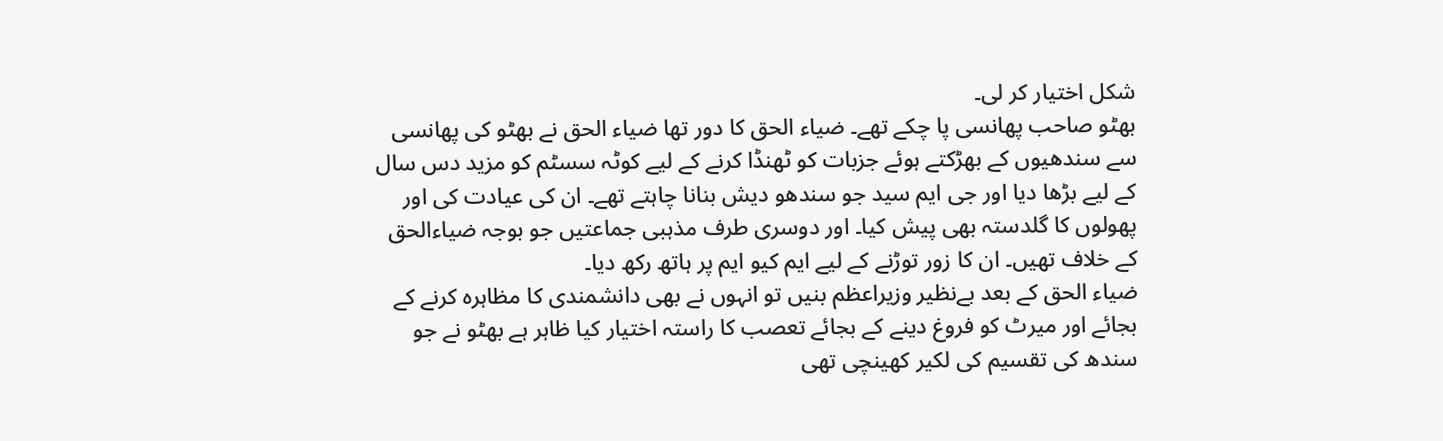شکل اختیار کر لی۔
بھٹو صاحب پھانسی پا چکے تھے۔ ضیاء الحق کا دور تھا ضیاء الحق نے بھٹو کی پھانسی سے سندھیوں کے بھڑکتے ہوئے جزبات کو ٹھنڈا کرنے کے لیے کوٹہ سسٹم کو مزید دس سال کے لیے بڑھا دیا اور جی ایم سید جو سندھو دیش بنانا چاہتے تھے۔ ان کی عیادت کی اور پھولوں کا گلدستہ بھی پیش کیا۔ اور دوسری طرف مذہبی جماعتیں جو بوجہ ضیاءالحق کے خلاف تھیں۔ ان کا زور توڑنے کے لیے ایم کیو ایم پر ہاتھ رکھ دیا۔
ضیاء الحق کے بعد بےنظیر وزیراعظم بنیں تو انہوں نے بھی دانشمندی کا مظاہرہ کرنے کے بجائے اور میرٹ کو فروغ دینے کے بجائے تعصب کا راستہ اختیار کیا ظاہر ہے بھٹو نے جو سندھ کی تقسیم کی لکیر کھینچی تھی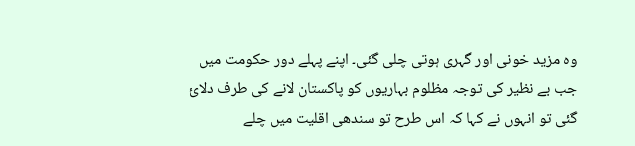وہ مزید خونی اور گہری ہوتی چلی گئی۔ اپنے پہلے دور حکومت میں جب بے نظیر کی توجہ مظلوم بہاریوں کو پاکستان لانے کی طرف دلائ گئی تو انہوں نے کہا کہ اس طرح تو سندھی اقلیت میں چلے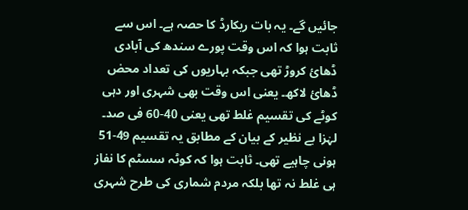جائیں گے۔ یہ بات ریکارڈ کا حصہ ہے۔ اس سے ثابت ہوا کہ اس وقت پورے سندھ کی آبادی ڈھائ کروڑ تھی جبکہ بہاریوں کی تعداد محض ڈھائ لاکھ۔ یعنی اس وقت بھی شہری اور دہی کوٹے کی تقسیم غلط تھی یعنی 40-60 فی صد۔ لہٰزا بے نظیر کے بیان کے مطابق یہ تقسیم 49-51 ہونی چاہیے تھی۔ ثابت ہوا کہ کوٹہ سسٹم کا نفاز ہی غلط نہ تھا بلکہ مردم شماری کی طرح شہری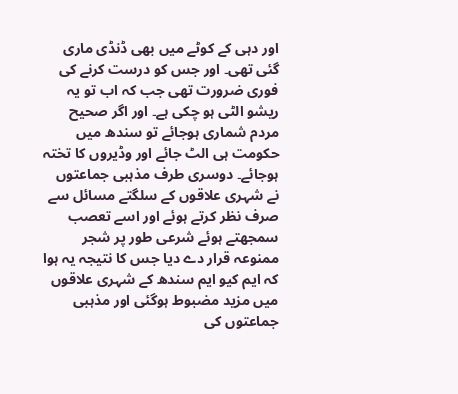اور دہی کے کوٹے میں بھی ڈنڈی ماری گئی تھی۔ اور جس کو درست کرنے کی فوری ضرورت تھی جب کہ اب تو یہ ریشو الٹی ہو چکی ہے۔ اور اگر صحیح مردم شماری ہوجائے تو سندھ میں حکومت ہی الٹ جائے اور وڈیروں کا تختہ ہوجائے۔ دوسری طرف مذہبی جماعتوں نے شہری علاقوں کے سلگتے مسائل سے صرف نظر کرتے ہوئے اور اسے تعصب سمجھتے ہوئے شرعی طور پر شجر ممنوعہ قرار دے دیا جس کا نتیجہ یہ ہوا کہ ایم کیو ایم سندھ کے شہری علاقوں میں مزید مضبوط ہوگئی اور مذہبی جماعتوں کی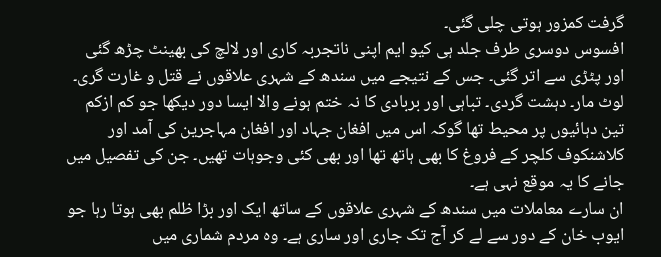گرفت کمزور ہوتی چلی گئی۔
افسوس دوسری طرف جلد ہی کیو ایم اپنی ناتجربہ کاری اور لالچ کی بھینٹ چڑھ گئی اور پٹڑی سے اتر گئی۔ جس کے نتیجے میں سندھ کے شہری علاقوں نے قتل و غارت گری۔ لوٹ مار۔ دہشت گردی۔ تباہی اور بربادی کا نہ ختم ہونے والا ایسا دور دیکھا جو کم ازکم تین دہائیوں پر محیط تھا گوکہ اس میں افغان جہاد اور افغان مہاجرین کی آمد اور کلاشنکوف کلچر کے فروغ کا بھی ہاتھ تھا اور بھی کئی وجوہات تھیں۔ جن کی تفصیل میں جانے کا یہ موقع نہی ہے۔
ان سارے معاملات میں سندھ کے شہری علاقوں کے ساتھ ایک اور بڑا ظلم بھی ہوتا رہا جو ایوب خان کے دور سے لے کر آج تک جاری اور ساری ہے۔ وہ مردم شماری میں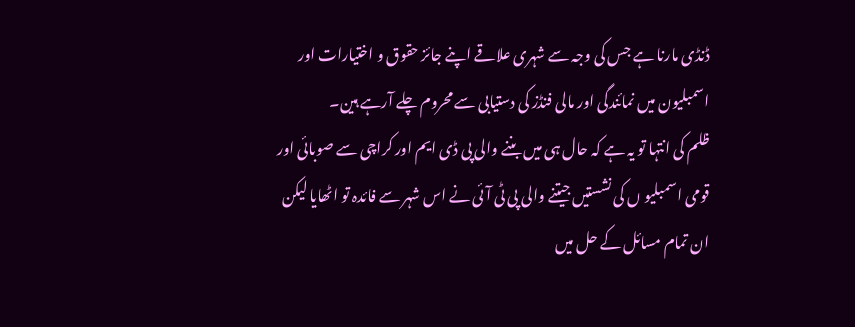ڈنڈی مارنا ہے جس کی وجہ سے شہری علاقے اپنے جائز حقوق و اختیارات اور اسمبلیون میں نمائندگی اور مالی فنڈز کی دستیابی سے محروم چلے آرہے ہین۔
ظلم کی انتہا تو یہ ہے کہ حال ہی میں بننے والی پی ڈی ایم اور کراچی سے صوبائی اور قومی اسمبلیو ں کی نشستیں جیتنے والی پی ٹی آئی نے اس شہر سے فائدہ تو اٹھایا لیکن ان تمام مسائل کے حل میں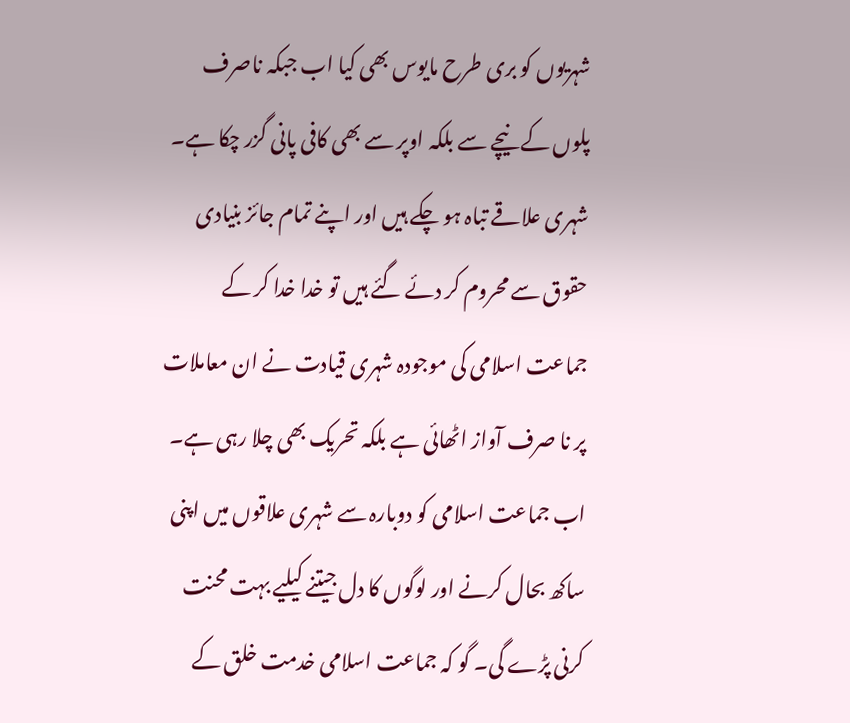شہریوں کو بری طرح مایوس بھی کیا اب جبکہ ناصرف پلوں کے نیچے سے بلکہ اوپر سے بھی کافی پانی گزر چکا ہے۔ شہری علاقے تباہ ہو چکے ہیں اور اپنے تمام جائز بنیادی حقوق سے محروم کر دئے گئے ہیں تو خدا خدا کر کے جماعت اسلامی کی موجودہ شہری قیادت نے ان معاملات پر نا صرف آواز اٹھائی ہے بلکہ تحریک بھی چلا رہی ہے۔
اب جماعت اسلامی کو دوبارہ سے شہری علاقوں میں اپنی ساکھ بحال کرنے اور لوگوں کا دل جیتنے کیلیے بہت محنت کرنی پڑے گی۔ گو کہ جماعت اسلامی خدمت خلق کے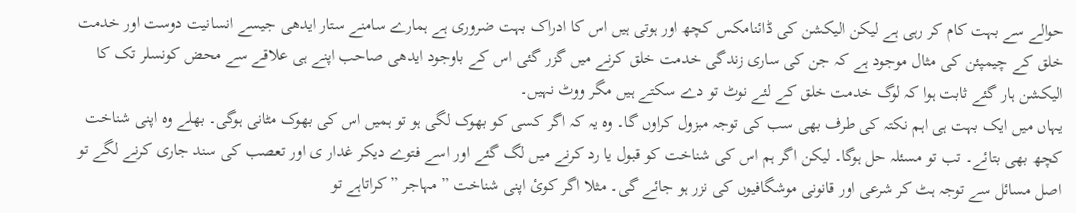حوالے سے بہت کام کر رہی ہے لیکن الیکشن کی ڈائنامکس کچھ اور ہوتی ہیں اس کا ادراک بہت ضروری ہے ہمارے سامنے ستار ایدھی جیسے انسانیت دوست اور خدمت خلق کے چیمپئن کی مثال موجود ہے کہ جن کی ساری زندگی خدمت خلق کرنے میں گزر گئی اس کے باوجود ایدھی صاحب اپنے ہی علاقے سے محض کونسلر تک کا الیکشن ہار گئے ثابت ہوا کہ لوگ خدمت خلق کے لئے نوٹ تو دے سکتے ہیں مگر ووٹ نہیں۔
یہاں میں ایک بہت ہی اہم نکتہ کی طرف بھی سب کی توجہ مبزول کراوں گا۔ وہ یہ کہ اگر کسی کو بھوک لگی ہو تو ہمیں اس کی بھوک مٹانی ہوگی۔ بھلے وہ اپنی شناخت کچھ بھی بتائے۔ تب تو مسئلہ حل ہوگا۔ لیکن اگر ہم اس کی شناخت کو قبول یا رد کرنے میں لگ گئے اور اسے فتوے دیکر غدار ی اور تعصب کی سند جاری کرنے لگے تو اصل مسائل سے توجہ ہٹ کر شرعی اور قانونی موشگافیوں کی نزر ہو جائے گی۔ مثلا اگر کوئ اپنی شناخت ” مہاجر ” کراتاہے تو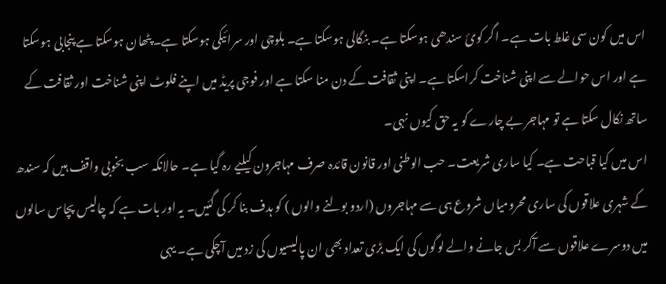اس میں کون سی غلط بات ہے۔ اگر کوئ سندھی ہوسکتا ہے۔ بنگالی ہوسکتا ہے۔ بلوچی اور سرائیکی ہوسکتا ہے۔ پٹھان ہوسکتا ہے پنجابی ہوسکتا ہے اور اس حوالے سے اپنی شناخت کراسکتا ہے۔ اپنی ثقافت کے دن منا سکتا ہے اور فوجی پریڈ میں اپنے فلوٹ اپنی شناخت اور ثقافت کے ساتھ نکال سکتا ہے تو مہاجر بے چارے کو یہ حق کیوں نہی۔
اس میں کیا قباحت ہے۔ کیا ساری شریعت۔ حب الوطنی اور قانون قائدہ صرف مہاجرون کیلیے رہ گیا ہے۔ حالانکہ سب بخوبی واقف ہیں کہ سندھ کے شہری علاقوں کی ساری محرومیاں شروع ہی سے مہاجروں (اردو بولنے والوں ) کو ہدف بنا کر کی گئیں۔ یہ اور بات ہے کہ چالیس پچاس سالوں میں دوسرے علاقوں سے آکر بس جانے والے لوگوں کی ایک بڑی تعداد بھی ان پالیسیوں کی زد میں آچکی ہے۔ یہی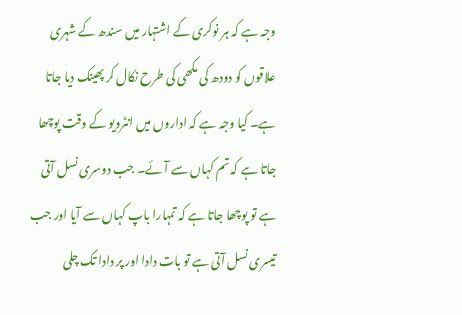وجہ ہے کہ ہر نوکری کے اشتہار میں سندھ کے شہری علاقوں کو دودھ کی مکھی کی طرح نکال کر پھینک دیا جاتا ہے۔ کیا وجہ ہے کہ اداروں میں انٹرویو کے وقت پوچھا جاتا ہے کہ تم کہاں سے آئے۔ جب دوسری نسل آتی ہے تو پوچھا جاتا ہے کہ تمہارا باپ کہاں سے آیا اور جب تیسری نسل آتی ہے تو بات دادا اور پر دادا تک چلی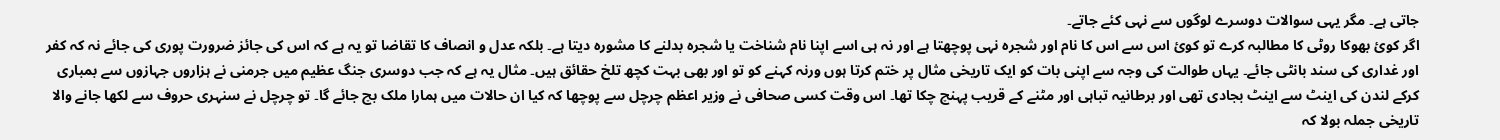جاتی ہے۔ مگر یہی سوالات دوسرے لوگوں سے نہی کئے جاتے۔
اگر کوئ بھوکا روٹی کا مطالبہ کرے تو کوئ اس سے اس کا نام اور شجرہ نہی پوچھتا ہے اور نہ ہی اسے اپنا نام شناخت یا شجرہ بدلنے کا مشورہ دیتا ہے۔ بلکہ عدل و انصاف کا تقاضا تو یہ ہے کہ اس کی جائز ضرورت پوری کی جائے نہ کہ کفر اور غداری کی سند بانٹی جائے۔ یہاں طوالت کی وجہ سے اپنی بات کو ایک تاریخی مثال پر ختم کرتا ہوں ورنہ کہنے کو تو اور بھی بہت کچھ تلخ حقائق ہیں۔ مثال یہ ہے کہ جب دوسری جنگ عظیم میں جرمنی نے ہزاروں جہازوں سے بمباری کرکے لندن کی اینٹ سے اینٹ بجادی تھی اور برطانیہ تباہی اور مٹنے کے قریب پہنچ چکا تھا۔ اس وقت کسی صحافی نے وزیر اعظم چرچل سے پوچھا کہ کیا ان حالات میں ہمارا ملک بچ جائے گا۔ تو چرچل نے سنہری حروف سے لکھا جانے والا تاریخی جملہ بولا کہ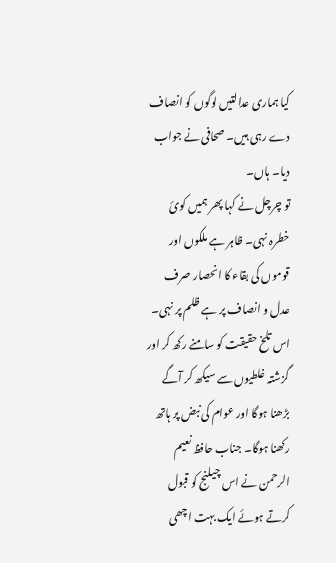کیا ہماری عدالتیں لوگوں کو انصاف دے رہی ہیں۔ صحافی نے جواب دیا۔ ہاں۔
تو چرچل نے کہا پھر ہمیں کوئ خطرہ نہی۔ ظاہر ہے ملکوں اور قوموں کی بقاء کا انحصار صرف عدل و انصاف پر ہے ظلم پر نہی۔
اس تلخ حقیقت کو سامنے رکھ کر اور گزشتہ غلطیوں سے سیکھ کر آگے بڑھنا ہوگا اور عوام کی نبض پر ہاتھ رکھنا ہوگا۔ جناب حافظ نعیم الرحمن نے اس چیلنج کو قبول کرتے ہوئے ایک بہت اچھی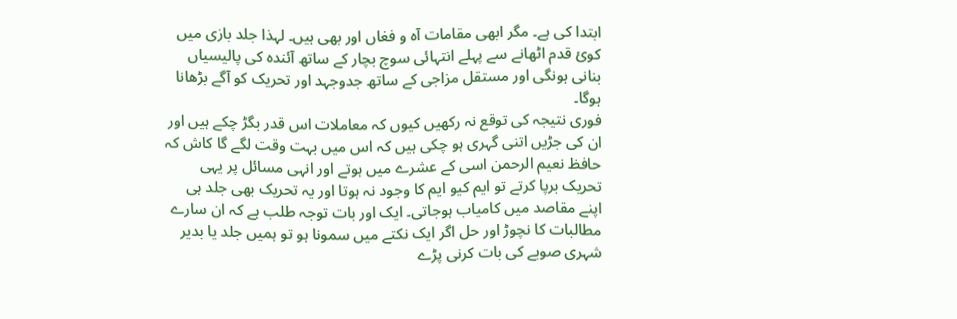ابتدا کی ہے۔ مگر ابھی مقامات آہ و فغاں اور بھی ہیں۔ لہذا جلد بازی میں کوئ قدم اٹھانے سے پہلے انتہائی سوچ بچار کے ساتھ آئندہ کی پالیسیاں بنانی ہونگی اور مستقل مزاجی کے ساتھ جدوجہد اور تحریک کو آگے بڑھانا ہوگا۔
فوری نتیجہ کی توقع نہ رکھیں کیوں کہ معاملات اس قدر بگڑ چکے ہیں اور ان کی جڑیں اتنی گہری ہو چکی ہیں کہ اس میں بہت وقت لگے گا کاش کہ حافظ نعیم الرحمن اسی کے عشرے میں ہوتے اور انہی مسائل پر یہی تحریک برپا کرتے تو ایم کیو ایم کا وجود نہ ہوتا اور یہ تحریک بھی جلد ہی اپنے مقاصد میں کامیاب ہوجاتی۔ ایک اور بات توجہ طلب ہے کہ ان سارے مطالبات کا نچوڑ اور حل اگر ایک نکتے میں سمونا ہو تو ہمیں جلد یا بدیر شہری صوبے کی بات کرنی پڑے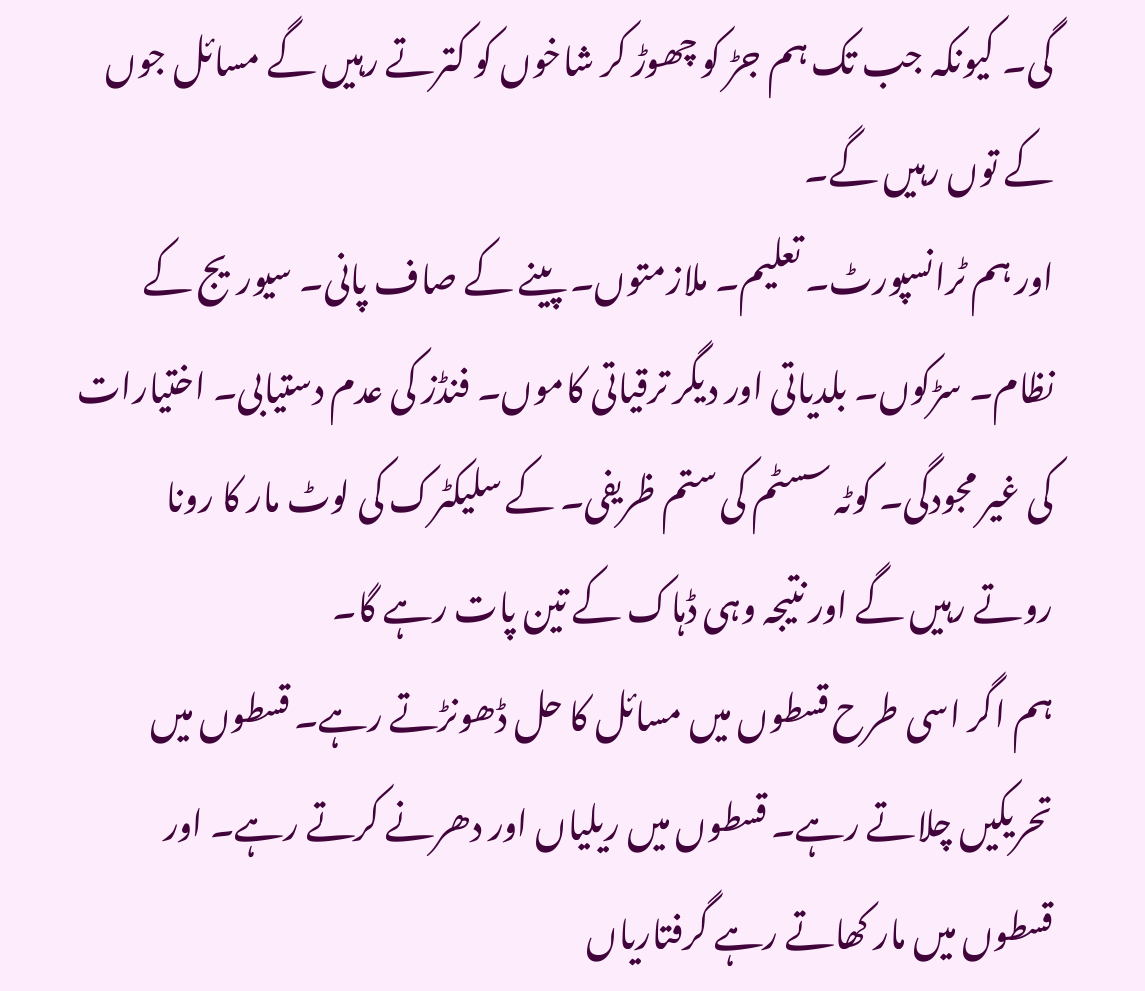گی۔ کیونکہ جب تک ہم جڑ کو چھوڑ کر شاخوں کو کترتے رہیں گے مسائل جوں کے توں رہیں گے۔
اور ہم ٹرانسپورٹ۔ تعلیم۔ ملازمتوں۔ پینے کے صاف پانی۔ سیوریج کے نظام۔ سڑکوں۔ بلدیاتی اور دیگر ترقیاتی کاموں۔ فنڈز کی عدم دستیابی۔ اختیارات کی غیر مجودگی۔ کوٹہ سسٹم کی ستم ظریفی۔ کے سلیکٹرک کی لوٹ مار کا رونا روتے رہیں گے اور نتیجہ وہی ڈہاک کے تین پات رہے گا۔
ہم اگر اسی طرح قسطوں میں مسائل کا حل ڈھونڑتے رہے۔ قسطوں میں تحریکیں چلاتے رہے۔ قسطوں میں ریلیاں اور دھرنے کرتے رہے۔ اور قسطوں میں مار کھاتے رہے گرفتاریاں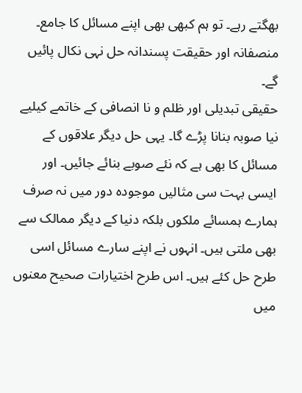بھگتے رہے۔ تو ہم کبھی بھی اپنے مسائل کا جامع۔ منصفانہ اور حقیقت پسندانہ حل نہی نکال پائیں گے۔
حقیقی تبدیلی اور ظلم و نا انصافی کے خاتمے کیلیے نیا صوبہ بنانا پڑے گا۔ یہی حل دیگر علاقوں کے مسائل کا بھی ہے کہ نئے صوبے بنائے جائیں۔ اور ایسی بہت سی مثالیں موجودہ دور میں نہ صرف ہمارے ہمسائے ملکوں بلکہ دنیا کے دیگر ممالک سے بھی ملتی ہیں۔ انہوں نے اپنے سارے مسائل اسی طرح حل کئے ہیں۔ اس طرح اختیارات صحیح معنوں میں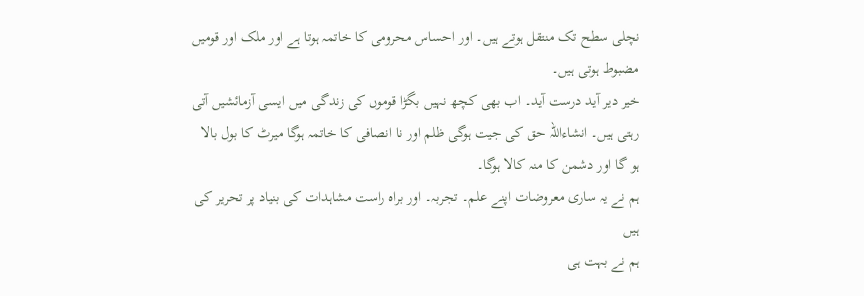نچلی سطح تک منتقل ہوتے ہیں۔ اور احساس محرومی کا خاتمہ ہوتا ہے اور ملک اور قومیں مضبوط ہوتی ہیں۔
خیر دیر آید درست آید۔ اب بھی کچھ نہیں بگڑا قوموں کی زندگی میں ایسی آزمائشیں آتی رہتی ہیں۔ انشاءاللہ حق کی جیت ہوگی ظلم اور نا انصافی کا خاتمہ ہوگا میرٹ کا بول بالا ہو گا اور دشمن کا منہ کالا ہوگا۔
ہم نے یہ ساری معروضات اپنے علم۔ تجربہ۔ اور براہ راست مشاہدات کی بنیاد پر تحریر کی ہیں
ہم نے بہت ہی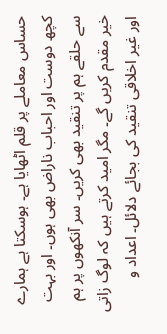حساس معاملے پر قلم اٹھایا ہے۔ ہوسکتا ہے ہمارے کچھ دوست اور احباب ناراض بھی ہوں۔ اور بہت سے حلقے ہم پر تنقید بھی کریں۔ سر آنکھوں پر ہم خیر مقدم کریں گے۔ مگر امید کرتے ہیں کہ لوگ زاتی اور غیر اخلاقی تنقید کی بجائے دلائل۔ اعداد و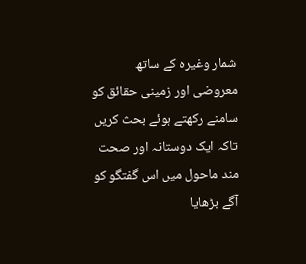شمار وغیرہ کے ساتھ معروضی اور زمینی حقائق کو سامنے رکھتے ہوئے بحث کریں تاکہ ایک دوستانہ اور صحت مند ماحول میں اس گفتگو کو آگے بڑھایا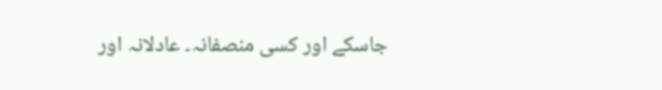جاسکے اور کسی منصفانہ۔ عادلانہ اور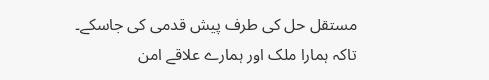مستقل حل کی طرف پیش قدمی کی جاسکے۔
تاکہ ہمارا ملک اور ہمارے علاقے امن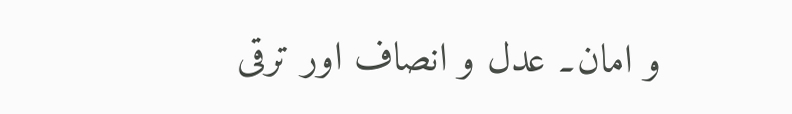و امان۔ عدل و انصاف اور ترقی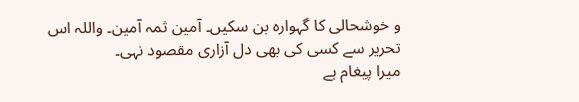و خوشحالی کا گہوارہ بن سکیں۔ آمین ثمہ آمین۔ واللہ اس تحریر سے کسی کی بھی دل آزاری مقصود نہی۔
میرا پیغام ہے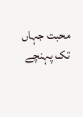محبت جہاں تک پہنچے